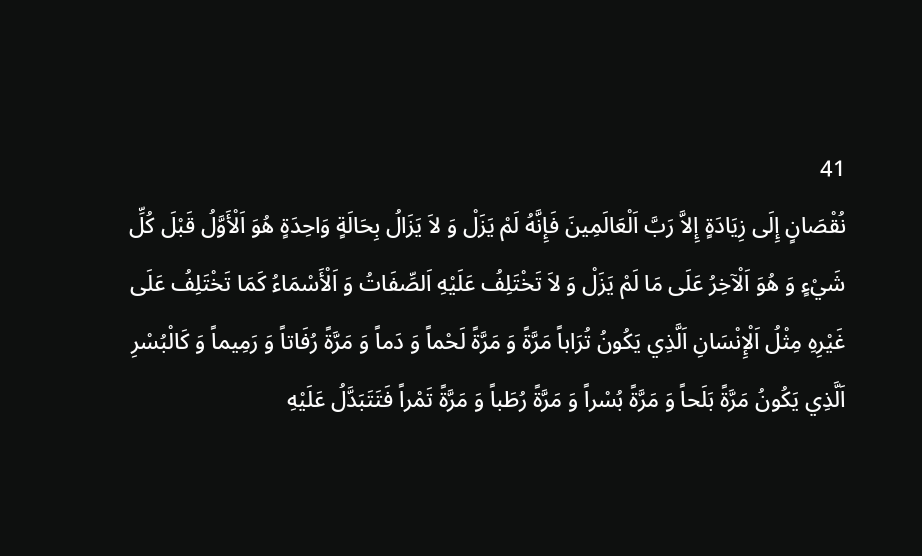41
نُقْصَانٍ إِلَى زِيَادَةٍ إِلاَّ رَبَّ اَلْعَالَمِينَ فَإِنَّهُ لَمْ يَزَلْ وَ لاَ يَزَالُ بِحَالَةٍ وَاحِدَةٍ هُوَ اَلْأَوَّلُ قَبْلَ كُلِّ شَيْءٍ وَ هُوَ اَلْآخِرُ عَلَى مَا لَمْ يَزَلْ وَ لاَ تَخْتَلِفُ عَلَيْهِ اَلصِّفَاتُ وَ اَلْأَسْمَاءُ كَمَا تَخْتَلِفُ عَلَى غَيْرِهِ مِثْلُ اَلْإِنْسَانِ اَلَّذِي يَكُونُ تُرَاباً مَرَّةً وَ مَرَّةً لَحْماً وَ دَماً وَ مَرَّةً رُفَاتاً وَ رَمِيماً وَ كَالْبُسْرِ اَلَّذِي يَكُونُ مَرَّةً بَلَحاً وَ مَرَّةً بُسْراً وَ مَرَّةً رُطَباً وَ مَرَّةً تَمْراً فَتَتَبَدَّلُ عَلَيْهِ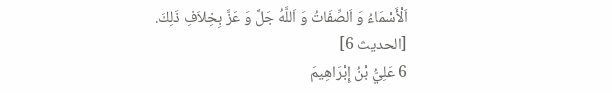اَلْأَسْمَاءُ وَ اَلصِّفَاتُ وَ اَللَّهُ جَلَّ وَ عَزَّ بِخِلاَفِ ذَلِكَ.
[الحديث 6]
6 عَلِيُّ بْنُ إِبْرَاهِيمَ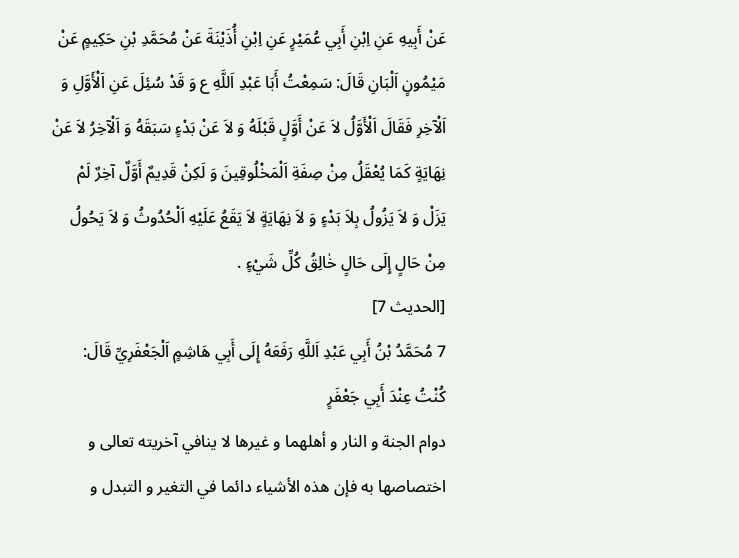عَنْ أَبِيهِ عَنِ اِبْنِ أَبِي عُمَيْرٍ عَنِ اِبْنِ أُذَيْنَةَ عَنْ مُحَمَّدِ بْنِ حَكِيمٍ عَنْ مَيْمُونٍ اَلْبَانِ قَالَ: سَمِعْتُ أَبَا عَبْدِ اَللَّهِ ع وَ قَدْ سُئِلَ عَنِ اَلْأَوَّلِ وَ اَلْآخِرِ فَقَالَ اَلْأَوَّلُ لاَ عَنْ أَوَّلٍ قَبْلَهُ وَ لاَ عَنْ بَدْءٍ سَبَقَهُ وَ اَلْآخِرُ لاَ عَنْ نِهَايَةٍ كَمَا يُعْقَلُ مِنْ صِفَةِ اَلْمَخْلُوقِينَ وَ لَكِنْ قَدِيمٌ أَوَّلٌ آخِرٌ لَمْ يَزَلْ وَ لاَ يَزُولُ بِلاَ بَدْءٍ وَ لاَ نِهَايَةٍ لاَ يَقَعُ عَلَيْهِ اَلْحُدُوثُ وَ لاَ يَحُولُ مِنْ حَالٍ إِلَى حَالٍ خٰالِقُ كُلِّ شَيْءٍ .
[الحديث 7]
7 مُحَمَّدُ بْنُ أَبِي عَبْدِ اَللَّهِ رَفَعَهُ إِلَى أَبِي هَاشِمٍ اَلْجَعْفَرِيِّ قَالَ: كُنْتُ عِنْدَ أَبِي جَعْفَرٍ
دوام الجنة و النار و أهلهما و غيرها لا ينافي آخريته تعالى و اختصاصها به فإن هذه الأشياء دائما في التغير و التبدل و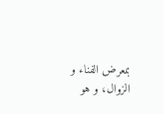بمعرض الفناء و الزوال، و هو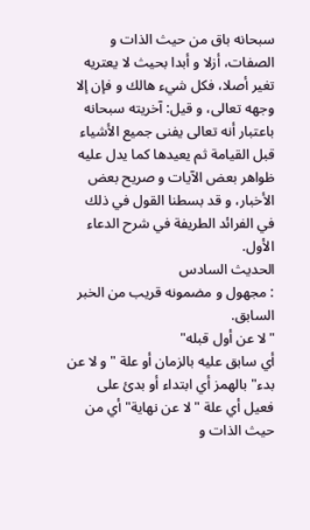سبحانه باق من حيث الذات و الصفات، أزلا و أبدا بحيث لا يعتريه تغير أصلا، فكل شيء هالك و فإن إلا وجهه تعالى، و قيل: آخريته سبحانه باعتبار أنه تعالى يفنى جميع الأشياء قبل القيامة ثم يعيدها كما يدل عليه ظواهر بعض الآيات و صريح بعض الأخبار، و قد بسطنا القول في ذلك في الفرائد الطريفة في شرح الدعاء الأول.
الحديث السادس
: مجهول و مضمونه قريب من الخبر السابق.
"لا عن أول قبله"
أي سابق عليه بالزمان أو علة "و لا عن بدء" بالهمز أي ابتداء أو بدئ على فعيل أي علة "لا عن نهاية" أي من حيث الذات و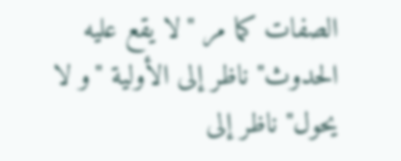الصفات كما مر "لا يقع عليه الحدوث" ناظر إلى الأولية "و لا يحول" ناظر إلى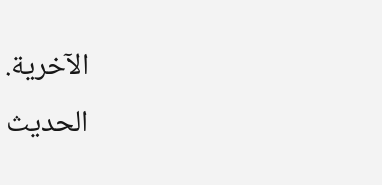الآخرية.
الحديث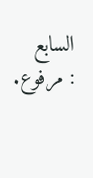السابع
: مرفوع.